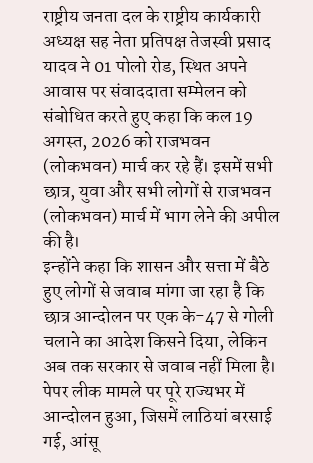राष्ट्रीय जनता दल के राष्ट्रीय कार्यकारी अध्यक्ष सह नेता प्रतिपक्ष तेजस्वी प्रसाद यादव ने 01 पोलो रोड, स्थित अपने आवास पर संवाददाता सम्मेलन को संबोधित करते हुए कहा कि कल 19 अगस्त, 2026 को राजभवन (लोकभवन) मार्च कर रहे हैं। इसमें सभी छात्र, युवा और सभी लोगों से राजभवन (लोकभवन) मार्च में भाग लेने की अपील की है।
इन्होंने कहा कि शासन और सत्ता में बैठे हुए लोगों से जवाब मांगा जा रहा है कि छात्र आन्दोलन पर एक के-47 से गोली चलाने का आदेश किसने दिया, लेकिन अब तक सरकार से जवाब नहीं मिला है। पेपर लीक मामले पर पूरे राज्यभर में आन्दोलन हुआ, जिसमें लाठियां बरसाई गई, आंसू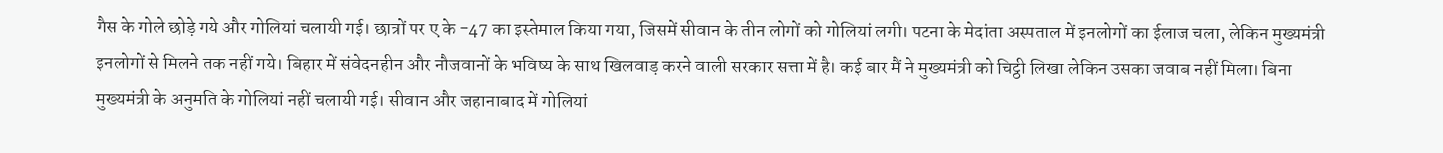गैस के गोले छोड़े गये और गोलियां चलायी गई। छात्रों पर ए के -47 का इस्तेमाल किया गया, जिसमें सीवान के तीन लोगों को गोलियां लगी। पटना के मेदांता अस्पताल में इनलोगों का ईलाज चला, लेकिन मुख्यमंत्री इनलोगों से मिलने तक नहीं गये। बिहार में संवेदनहीन और नौजवानों के भविष्य के साथ खिलवाड़ करने वाली सरकार सत्ता में है। कई बार मैं ने मुख्यमंत्री को चिट्ठी लिखा लेकिन उसका जवाब नहीं मिला। बिना मुख्यमंत्री के अनुमति के गोलियां नहीं चलायी गई। सीवान और जहानाबाद में गोलियां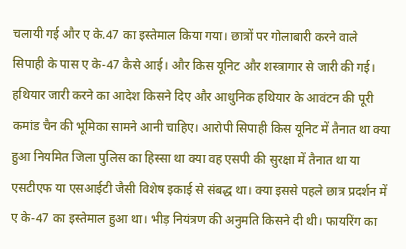चलायी गई और ए के.47 का इस्तेमाल किया गया। छात्रों पर गोलाबारी करने वाले सिपाही के पास ए के-47 कैसे आई। और किस यूनिट और शस्त्रागार से जारी की गई। हथियार जारी करने का आदेश किसने दिए और आधुनिक हथियार के आवंटन की पूरी कमांड चैन की भूमिका सामने आनी चाहिए। आरोपी सिपाही किस यूनिट में तैनात था क्या हुआ नियमित जिला पुलिस का हिस्सा था क्या वह एसपी की सुरक्षा में तैनात था या एसटीएफ या एसआईटी जैसी विशेष इकाई से संबद्ध था। क्या इससे पहले छात्र प्रदर्शन में
ए के-47 का इस्तेमाल हुआ था। भीड़ नियंत्रण की अनुमति किसने दी थी। फायरिंग का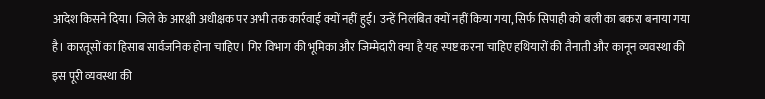आदेश किसने दिया। जिले के आरक्षी अधीक्षक पर अभी तक कार्रवाई क्यों नहीं हुई। उन्हें निलंबित क्यों नहीं किया गया, सिर्फ सिपाही को बली का बकरा बनाया गया है। कारतूसों का हिसाब सार्वजनिक होना चाहिए। गिर विभाग की भूमिका और जिम्मेदारी क्या है यह स्पष्ट करना चाहिए हथियारों की तैनाती और कानून व्यवस्था की इस पूरी व्यवस्था की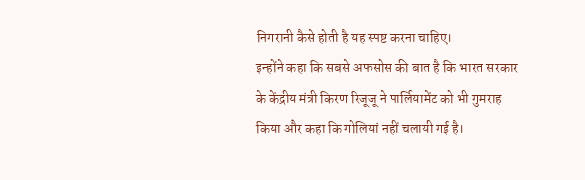निगरानी कैसे होती है यह स्पष्ट करना चाहिए।
इन्होंने कहा कि सबसे अफसोस की बात है कि भारत सरकार के केंद्रीय मंत्री किरण रिजूजू ने पार्लियामेंट को भी गुमराह किया और कहा कि गोलियां नहीं चलायी गई है।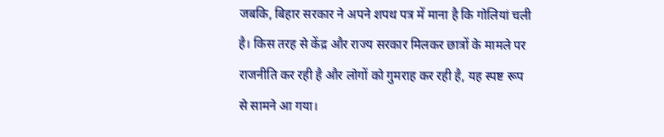जबकि, बिहार सरकार ने अपने शपथ पत्र में माना है कि गोलियां चली है। किस तरह से केंद्र और राज्य सरकार मिलकर छात्रों के मामले पर राजनीति कर रही है और लोगों को गुमराह कर रही है, यह स्पष्ट रूप से सामने आ गया।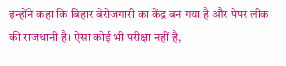इन्होंने कहा कि बिहार बेरोजगारी का केंद्र बन गया है और पेपर लीक की राजधानी है। ऐसा कोई भी परीक्षा नहीं है,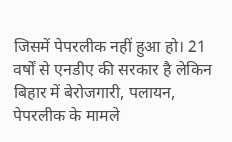जिसमें पेपरलीक नहीं हुआ हो। 21 वर्षों से एनडीए की सरकार है लेकिन बिहार में बेरोजगारी, पलायन, पेपरलीक के मामले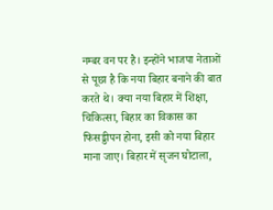नम्बर वन पर है। इन्होंने भाजपा नेताओं से पूछा है कि नया बिहार बनाने की बात करते थे। क्या नया बिहार में शिक्षा, चिकित्सा, बिहार का विकास का फिसड्डीपन होना, इसी को नया बिहार माना जाए। बिहार में सृजन घोटाला,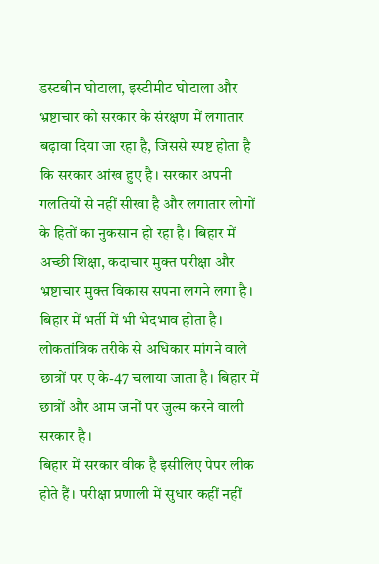डस्टबीन घोटाला, इस्टीमीट घोटाला और भ्रष्टाचार को सरकार के संरक्षण में लगातार बढ़ावा दिया जा रहा है, जिससे स्पष्ट होता है कि सरकार आंख हुए है। सरकार अपनी गलतियों से नहीं सीखा है और लगातार लोगों के हितों का नुकसान हो रहा है। बिहार में अच्छी शिक्षा, कदाचार मुक्त परीक्षा और भ्रष्टाचार मुक्त विकास सपना लगने लगा है। बिहार में भर्ती में भी भेदभाव होता है। लोकतांत्रिक तरीके से अधिकार मांगने वाले छात्रों पर ए के-47 चलाया जाता है। बिहार में छात्रों और आम जनों पर जुल्म करने वाली सरकार है।
बिहार में सरकार वीक है इसीलिए पेपर लीक होते हैं। परीक्षा प्रणाली में सुधार कहीं नहीं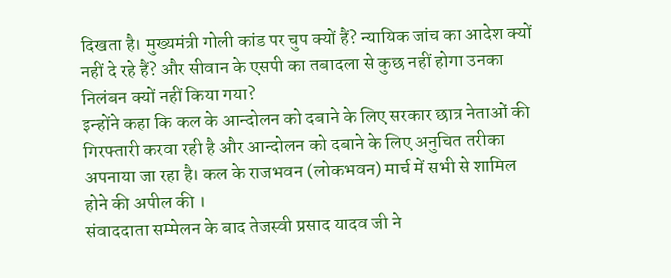दिखता है। मुख्यमंत्री गोली कांड पर चुप क्यों हैं? न्यायिक जांच का आदेश क्यों नहीं दे रहे हैं? और सीवान के एसपी का तबादला से कुछ नहीं होगा उनका निलंबन क्यों नहीं किया गया?
इन्होंने कहा कि कल के आन्दोलन को दबाने के लिए सरकार छात्र नेताओं की गिरफ्तारी करवा रही है और आन्दोलन को दबाने के लिए अनुचित तरीका अपनाया जा रहा है। कल के राजभवन (लोकभवन) मार्च में सभी से शामिल होने की अपील की ।
संवाददाता सम्मेलन के बाद तेजस्वी प्रसाद यादव जी ने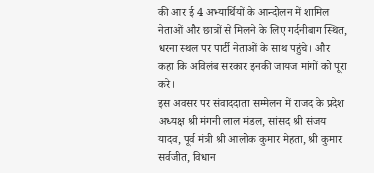की आर ई 4 अभ्यार्थियों के आन्दोलन में शामिल नेताओं और छात्रों से मिलने के लिए गर्दनीबाग स्थित, धरना स्थल पर पार्टी नेताओं के साथ पहुंचे। और कहा कि अविलंब सरकार इनकी जायज मांगों को पूरा करे।
इस अवसर पर संवाददाता सम्मेलन में राजद के प्रदेश अध्यक्ष श्री मंगनी लाल मंडल, सांसद श्री संजय यादव, पूर्व मंत्री श्री आलोक कुमार मेहता, श्री कुमार सर्वजीत, विधान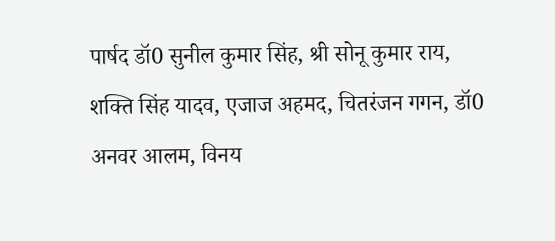पार्षद डॉ0 सुनील कुमार सिंह, श्री सोनू कुमार राय, शक्ति सिंह यादव, एजाज अहमद, चितरंजन गगन, डॉ0 अनवर आलम, विनय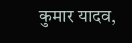कुमार यादव,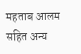महताब आलम सहित अन्य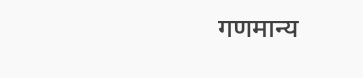गणमान्य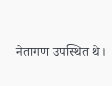नेतागण उपस्थित थे।